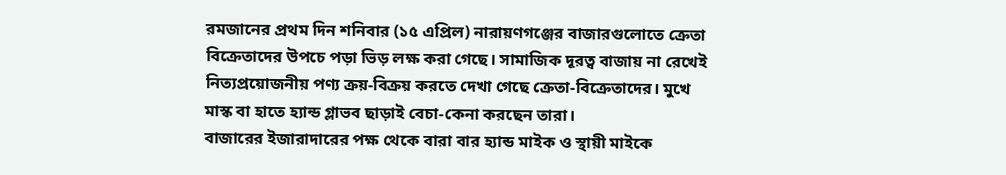রমজানের প্রথম দিন শনিবার (১৫ এপ্রিল) নারায়ণগঞ্জের বাজারগুলোতে ক্রেতা বিক্রেতাদের উপচে পড়া ভিড় লক্ষ করা গেছে। সামাজিক দূরত্ব বাজায় না রেখেই নিত্যপ্রয়োজনীয় পণ্য ক্রয়-বিক্রয় করতে দেখা গেছে ক্রেতা-বিক্রেতাদের। মুখে মাস্ক বা হাতে হ্যান্ড গ্লাভব ছাড়াই বেচা-কেনা করছেন তারা।
বাজারের ইজারাদারের পক্ষ থেকে বারা বার হ্যান্ড মাইক ও স্থায়ী মাইকে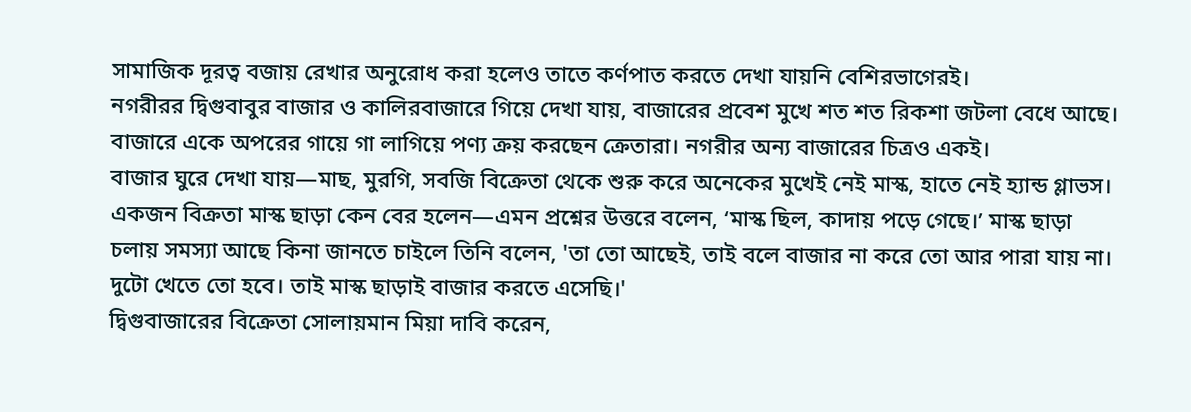সামাজিক দূরত্ব বজায় রেখার অনুরোধ করা হলেও তাতে কর্ণপাত করতে দেখা যায়নি বেশিরভাগেরই।
নগরীরর দ্বিগুবাবুর বাজার ও কালিরবাজারে গিয়ে দেখা যায়, বাজারের প্রবেশ মুখে শত শত রিকশা জটলা বেধে আছে। বাজারে একে অপরের গায়ে গা লাগিয়ে পণ্য ক্রয় করছেন ক্রেতারা। নগরীর অন্য বাজারের চিত্রও একই।
বাজার ঘুরে দেখা যায়—মাছ, মুরগি, সবজি বিক্রেতা থেকে শুরু করে অনেকের মুখেই নেই মাস্ক, হাতে নেই হ্যান্ড গ্লাভস।
একজন বিক্রতা মাস্ক ছাড়া কেন বের হলেন—এমন প্রশ্নের উত্তরে বলেন, ‘মাস্ক ছিল, কাদায় পড়ে গেছে।’ মাস্ক ছাড়া চলায় সমস্যা আছে কিনা জানতে চাইলে তিনি বলেন, 'তা তো আছেই, তাই বলে বাজার না করে তো আর পারা যায় না। দুটো খেতে তো হবে। তাই মাস্ক ছাড়াই বাজার করতে এসেছি।'
দ্বিগুবাজারের বিক্রেতা সোলায়মান মিয়া দাবি করেন,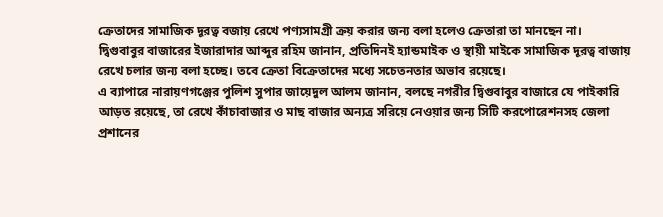ক্রেতাদের সামাজিক দূরত্ব বজায় রেখে পণ্যসামগ্রী ক্রয় করার জন্য বলা হলেও ক্রেতারা তা মানছেন না।
দ্বিগুবাবুর বাজারের ইজারাদার আব্দুর রহিম জানান, প্রতিদিনই হ্যান্ডমাইক ও স্থায়ী মাইকে সামাজিক দূরত্ব বাজায় রেখে চলার জন্য বলা হচ্ছে। তবে ক্রেতা বিক্রেতাদের মধ্যে সচেতনতার অভাব রয়েছে।
এ ব্যাপারে নারায়ণগঞ্জের পুলিশ সুপার জায়েদুল আলম জানান, বলছে নগরীর দ্বিগুবাবুর বাজারে যে পাইকারি আড়ত রয়েছে, তা রেখে কাঁচাবাজার ও মাছ বাজার অন্যত্র সরিয়ে নেওয়ার জন্য সিটি করপোরেশনসহ জেলা প্রশানের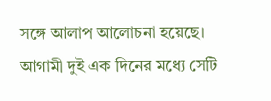সঙ্গে আলাপ আলোচনা হয়েছে। আগামী দুই এক দিনের মধ্যে সেটি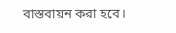বাস্তবায়ন করা হবে।